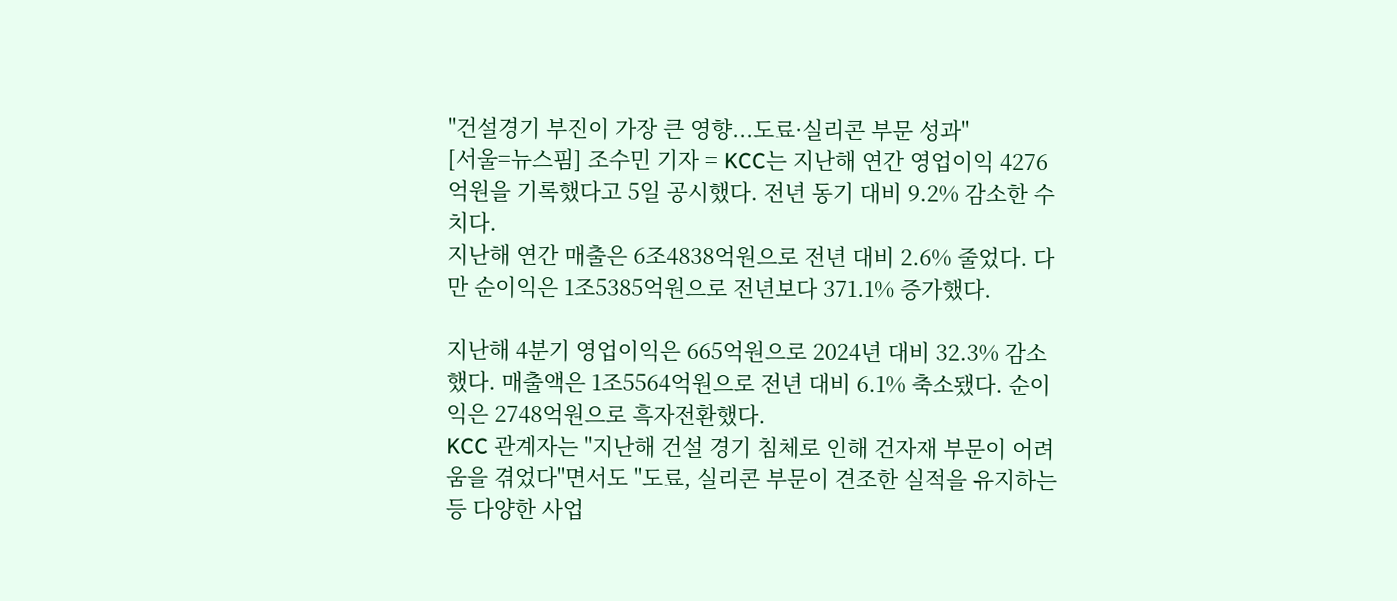"건설경기 부진이 가장 큰 영향...도료·실리콘 부문 성과"
[서울=뉴스핌] 조수민 기자 = KCC는 지난해 연간 영업이익 4276억원을 기록했다고 5일 공시했다. 전년 동기 대비 9.2% 감소한 수치다.
지난해 연간 매출은 6조4838억원으로 전년 대비 2.6% 줄었다. 다만 순이익은 1조5385억원으로 전년보다 371.1% 증가했다.

지난해 4분기 영업이익은 665억원으로 2024년 대비 32.3% 감소했다. 매출액은 1조5564억원으로 전년 대비 6.1% 축소됐다. 순이익은 2748억원으로 흑자전환했다.
KCC 관계자는 "지난해 건설 경기 침체로 인해 건자재 부문이 어려움을 겪었다"면서도 "도료, 실리콘 부문이 견조한 실적을 유지하는 등 다양한 사업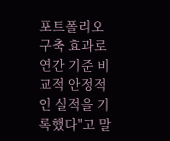포트폴리오 구축 효과로 연간 기준 비교적 안정적인 실적을 기록했다"고 말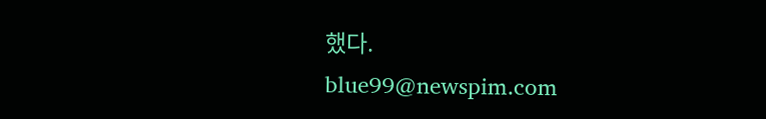했다.
blue99@newspim.com